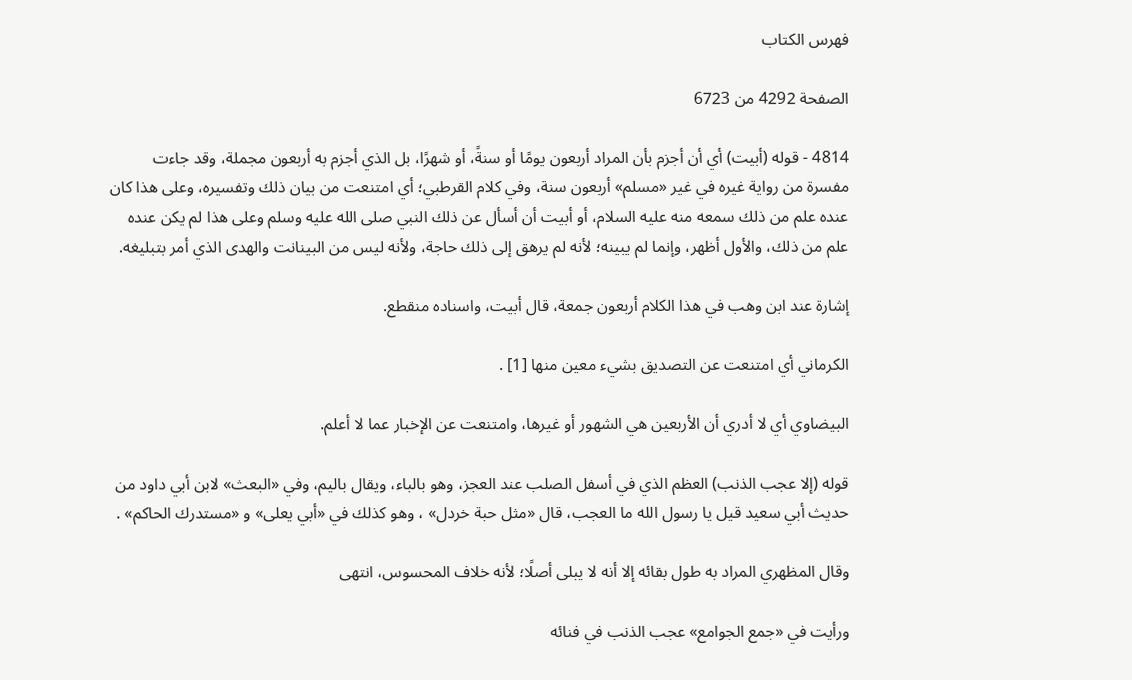فهرس الكتاب

الصفحة 4292 من 6723

4814 - قوله (أبيت) أي أن أجزم بأن المراد أربعون يومًا أو سنةً، أو شهرًا، بل الذي أجزم به أربعون مجملة، وقد جاءت مفسرة من رواية غيره في غير «مسلم» أربعون سنة، وفي كلام القرطبي؛ أي امتنعت من بيان ذلك وتفسيره، وعلى هذا كان عنده علم من ذلك سمعه منه عليه السلام، أو أبيت أن أسأل عن ذلك النبي صلى الله عليه وسلم وعلى هذا لم يكن عنده علم من ذلك، والأول أظهر، وإنما لم يبينه؛ لأنه لم يرهق إلى ذلك حاجة، ولأنه ليس من البينانت والهدى الذي أمر بتبليغه.

إشارة عند ابن وهب في هذا الكلام أربعون جمعة، قال أبيت، واسناده منقطع.

الكرماني أي امتنعت عن التصديق بشيء معين منها [1] .

البيضاوي أي لا أدري أن الأربعين هي الشهور أو غيرها، وامتنعت عن الإخبار عما لا أعلم.

قوله (إلا عجب الذنب) العظم الذي في أسفل الصلب عند العجز، وهو بالباء، ويقال باليم، وفي «البعث» لابن أبي داود من حديث أبي سعيد قيل يا رسول الله ما العجب، قال «مثل حبة خردل» ، وهو كذلك في «أبي يعلى» و «مستدرك الحاكم» .

وقال المظهري المراد به طول بقائه إلا أنه لا يبلى أصلًا؛ لأنه خلاف المحسوس، انتهى

ورأيت في «جمع الجوامع» عجب الذنب في فنائه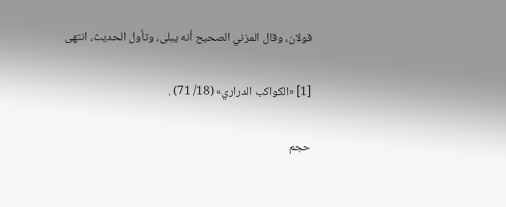قولان، وقال المزني الصحيح أنه يبلى، وتأول الحديث، انتهى

[1] «الكواكب الدراري» (18/ 71) .

حجم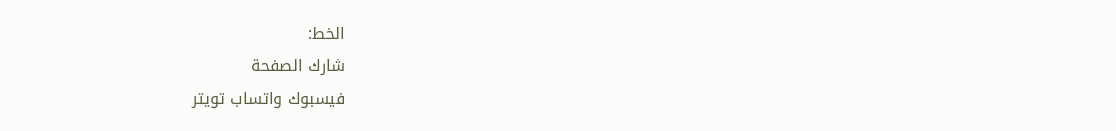الخط:
شارك الصفحة
فيسبوك واتساب تويتر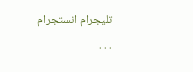تليجرام انستجرام
. . .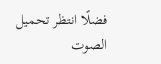فضلًا انتظر تحميل الصوت